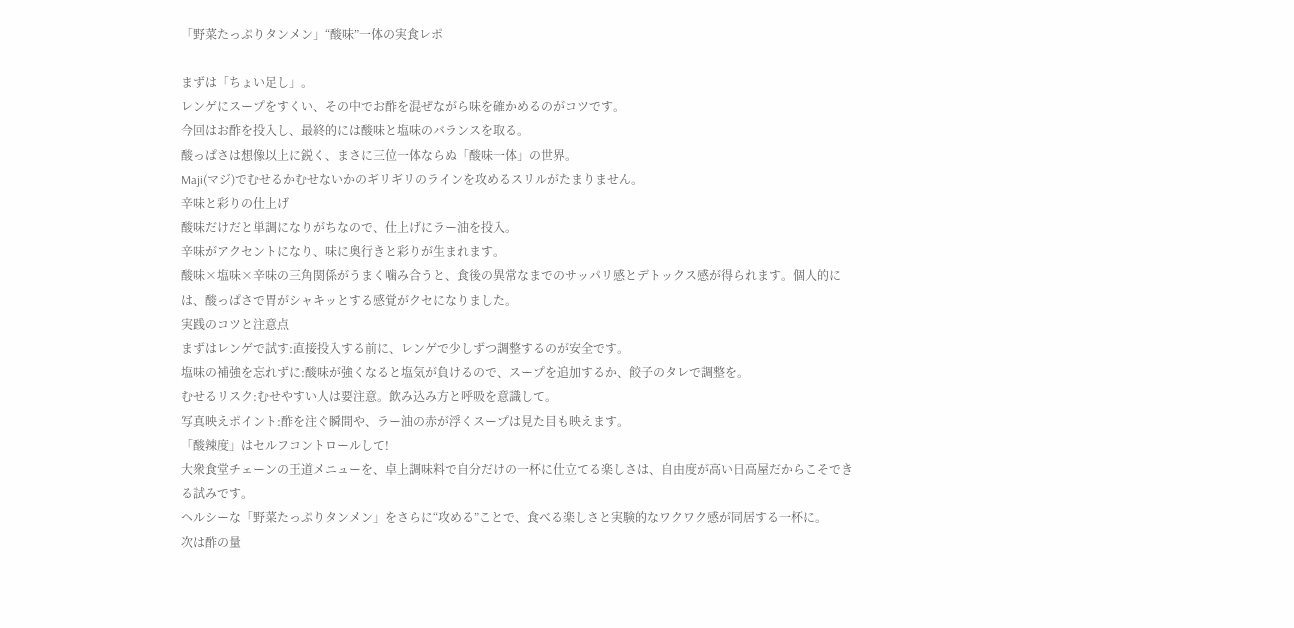「野菜たっぷりタンメン」“酸味”一体の実食レポ

まずは「ちょい足し」。
レンゲにスープをすくい、その中でお酢を混ぜながら味を確かめるのがコツです。
今回はお酢を投入し、最終的には酸味と塩味のバランスを取る。
酸っぱさは想像以上に鋭く、まさに三位一体ならぬ「酸味一体」の世界。
Maji(マジ)でむせるかむせないかのギリギリのラインを攻めるスリルがたまりません。
辛味と彩りの仕上げ
酸味だけだと単調になりがちなので、仕上げにラー油を投入。
辛味がアクセントになり、味に奥行きと彩りが生まれます。
酸味×塩味×辛味の三角関係がうまく噛み合うと、食後の異常なまでのサッパリ感とデトックス感が得られます。個人的には、酸っぱさで胃がシャキッとする感覚がクセになりました。
実践のコツと注意点
まずはレンゲで試す:直接投入する前に、レンゲで少しずつ調整するのが安全です。
塩味の補強を忘れずに:酸味が強くなると塩気が負けるので、スープを追加するか、餃子のタレで調整を。
むせるリスク:むせやすい人は要注意。飲み込み方と呼吸を意識して。
写真映えポイント:酢を注ぐ瞬間や、ラー油の赤が浮くスープは見た目も映えます。
「酸辣度」はセルフコントロールして!
大衆食堂チェーンの王道メニューを、卓上調味料で自分だけの一杯に仕立てる楽しさは、自由度が高い日高屋だからこそできる試みです。
ヘルシーな「野菜たっぷりタンメン」をさらに“攻める”ことで、食べる楽しさと実験的なワクワク感が同居する一杯に。
次は酢の量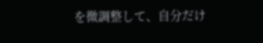を微調整して、自分だけ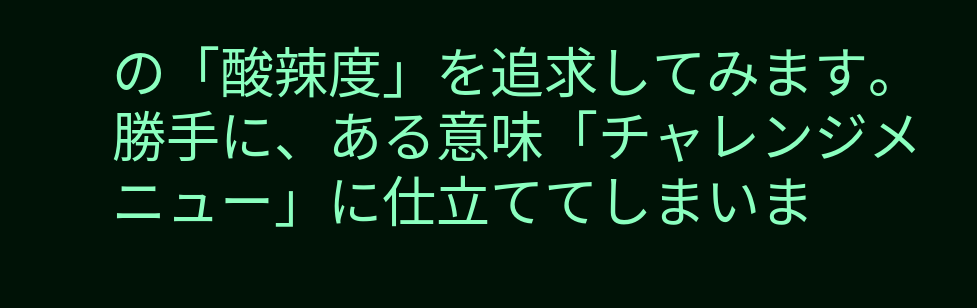の「酸辣度」を追求してみます。
勝手に、ある意味「チャレンジメニュー」に仕立ててしまいま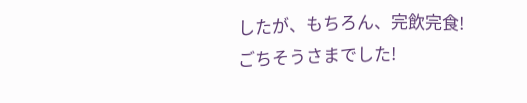したが、もちろん、完飲完食!
ごちそうさまでした!